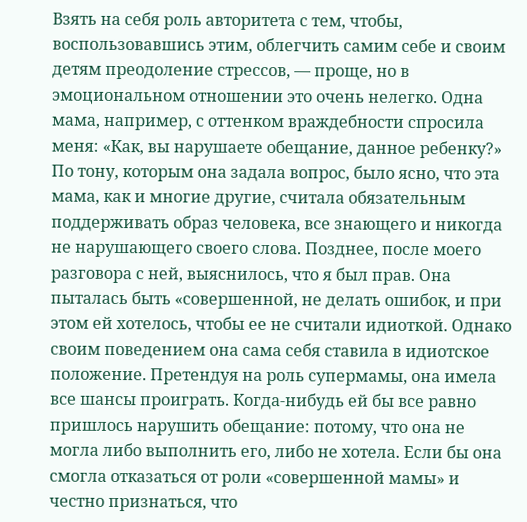Взять на себя роль авторитета с тем, чтобы, воспользовавшись этим, облегчить самим себе и своим детям преодоление стрессов, — проще, но в эмоциональном отношении это очень нелегко. Одна мама, например, с оттенком враждебности спросила меня: «Как, вы нарушаете обещание, данное ребенку?» По тону, которым она задала вопрос, было ясно, что эта мама, как и многие другие, считала обязательным поддерживать образ человека, все знающего и никогда не нарушающего своего слова. Позднее, после моего разговора с ней, выяснилось, что я был прав. Она пыталась быть «совершенной, не делать ошибок, и при этом ей хотелось, чтобы ее не считали идиоткой. Однако своим поведением она сама себя ставила в идиотское положение. Претендуя на роль супермамы, она имела все шансы проиграть. Когда-нибудь ей бы все равно пришлось нарушить обещание: потому, что она не могла либо выполнить его, либо не хотела. Если бы она смогла отказаться от роли «совершенной мамы» и честно признаться, что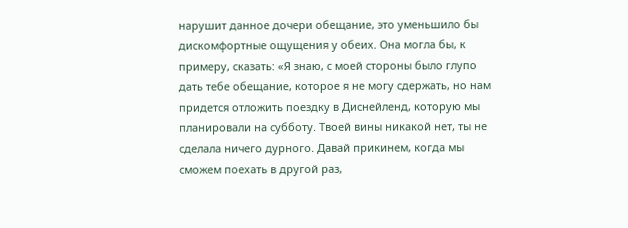нарушит данное дочери обещание, это уменьшило бы дискомфортные ощущения у обеих. Она могла бы, к примеру, сказать: «Я знаю, с моей стороны было глупо дать тебе обещание, которое я не могу сдержать, но нам придется отложить поездку в Диснейленд, которую мы планировали на субботу. Твоей вины никакой нет, ты не сделала ничего дурного. Давай прикинем, когда мы сможем поехать в другой раз,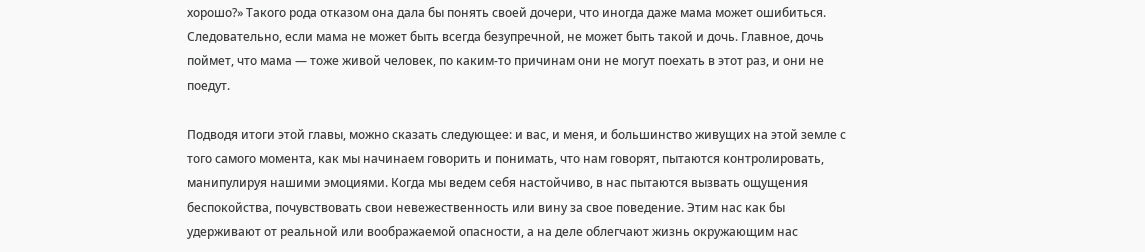хорошо?» Такого рода отказом она дала бы понять своей дочери, что иногда даже мама может ошибиться. Следовательно, если мама не может быть всегда безупречной, не может быть такой и дочь. Главное, дочь поймет, что мама — тоже живой человек, по каким-то причинам они не могут поехать в этот раз, и они не поедут.

Подводя итоги этой главы, можно сказать следующее: и вас, и меня, и большинство живущих на этой земле с того самого момента, как мы начинаем говорить и понимать, что нам говорят, пытаются контролировать, манипулируя нашими эмоциями. Когда мы ведем себя настойчиво, в нас пытаются вызвать ощущения беспокойства, почувствовать свои невежественность или вину за свое поведение. Этим нас как бы удерживают от реальной или воображаемой опасности, а на деле облегчают жизнь окружающим нас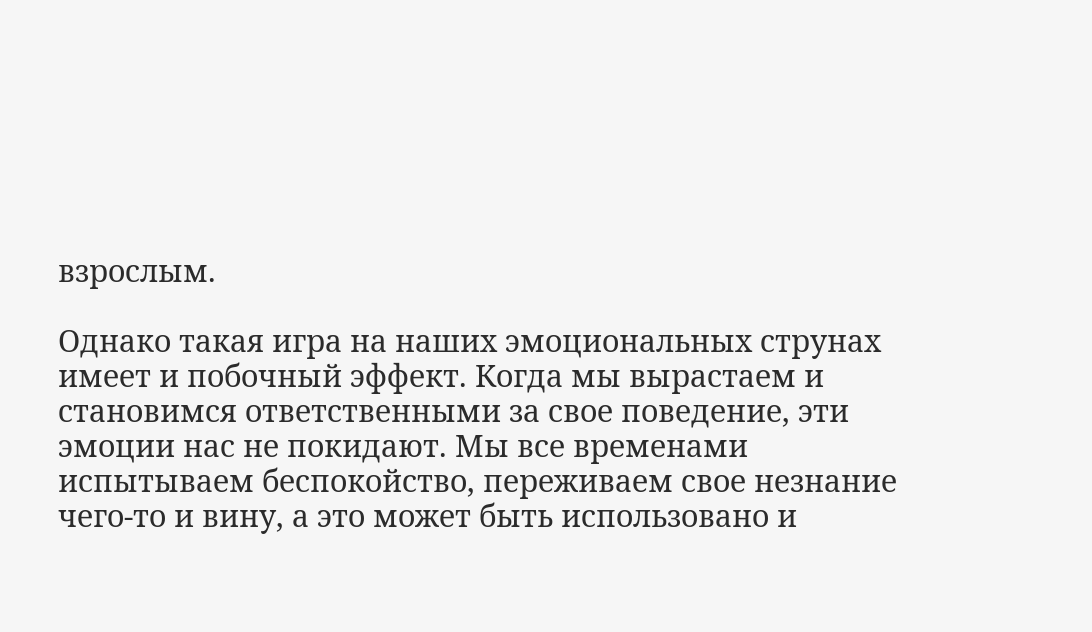взрослым.

Однако такая игра на наших эмоциональных струнах имеет и побочный эффект. Когда мы вырастаем и становимся ответственными за свое поведение, эти эмоции нас не покидают. Мы все временами испытываем беспокойство, переживаем свое незнание чего-то и вину, а это может быть использовано и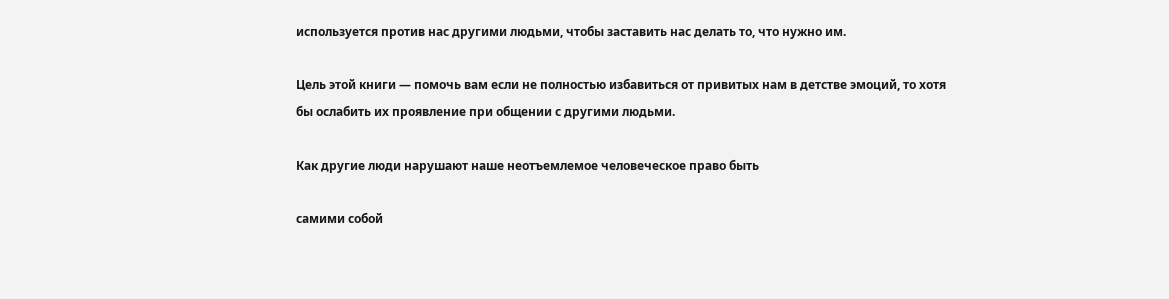используется против нас другими людьми, чтобы заставить нас делать то, что нужно им.

Цель этой книги — помочь вам если не полностью избавиться от привитых нам в детстве эмоций, то хотя бы ослабить их проявление при общении с другими людьми.

Как другие люди нарушают наше неотъемлемое человеческое право быть

самими собой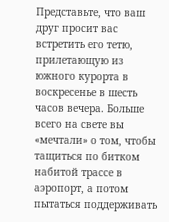Представьте, что ваш друг просит вас встретить его тетю, прилетающую из южного курорта в воскресенье в шесть часов вечера. Больше всего на свете вы «мечтали» о том, чтобы тащиться по битком набитой трассе в аэропорт, а потом пытаться поддерживать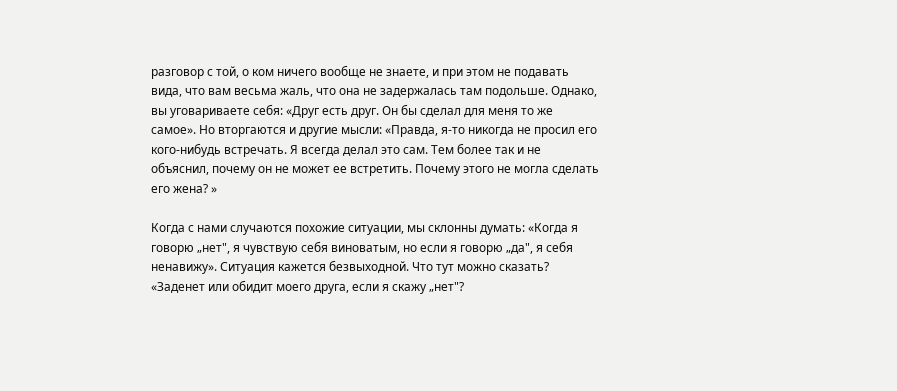разговор с той, о ком ничего вообще не знаете, и при этом не подавать вида, что вам весьма жаль, что она не задержалась там подольше. Однако, вы уговариваете себя: «Друг есть друг. Он бы сделал для меня то же самое». Но вторгаются и другие мысли: «Правда, я-то никогда не просил его кого-нибудь встречать. Я всегда делал это сам. Тем более так и не объяснил, почему он не может ее встретить. Почему этого не могла сделать его жена? »

Когда с нами случаются похожие ситуации, мы склонны думать: «Когда я говорю „нет", я чувствую себя виноватым, но если я говорю „да", я себя ненавижу». Ситуация кажется безвыходной. Что тут можно сказать? «Заденет или обидит моего друга, если я скажу „нет"?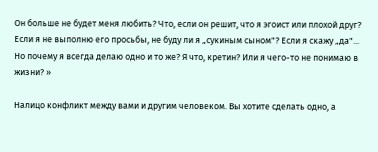Он больше не будет меня любить? Что, если он решит, что я эгоист или плохой друг? Если я не выполню его просьбы, не буду ли я „сукиным сыном"? Если я скажу „да"... Но почему я всегда делаю одно и то же? Я что, кретин? Или я чего-то не понимаю в жизни? »

Налицо конфликт между вами и другим человеком. Вы хотите сделать одно, а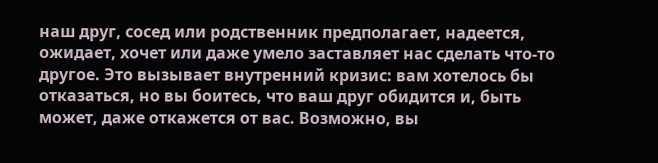наш друг, сосед или родственник предполагает, надеется, ожидает, хочет или даже умело заставляет нас сделать что-то другое. Это вызывает внутренний кризис: вам хотелось бы отказаться, но вы боитесь, что ваш друг обидится и, быть может, даже откажется от вас. Возможно, вы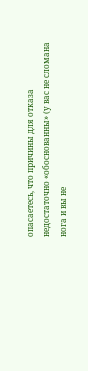опасаетесь, что причины для отказа недостаточно «обоснованны» (у вас не сломана нога и вы не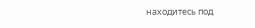находитесь под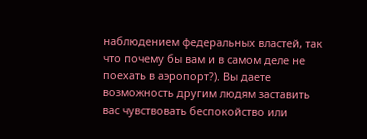наблюдением федеральных властей, так что почему бы вам и в самом деле не поехать в аэропорт?). Вы даете возможность другим людям заставить вас чувствовать беспокойство или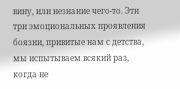вину, или незнание чего-то. Эти три эмоциональных проявления боязни, привитые нам с детства, мы испытываем всякий раз, когда не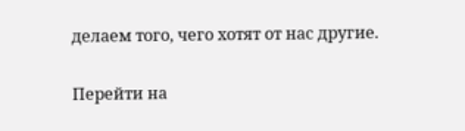делаем того, чего хотят от нас другие.

Перейти на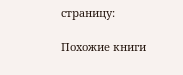страницу:

Похожие книги